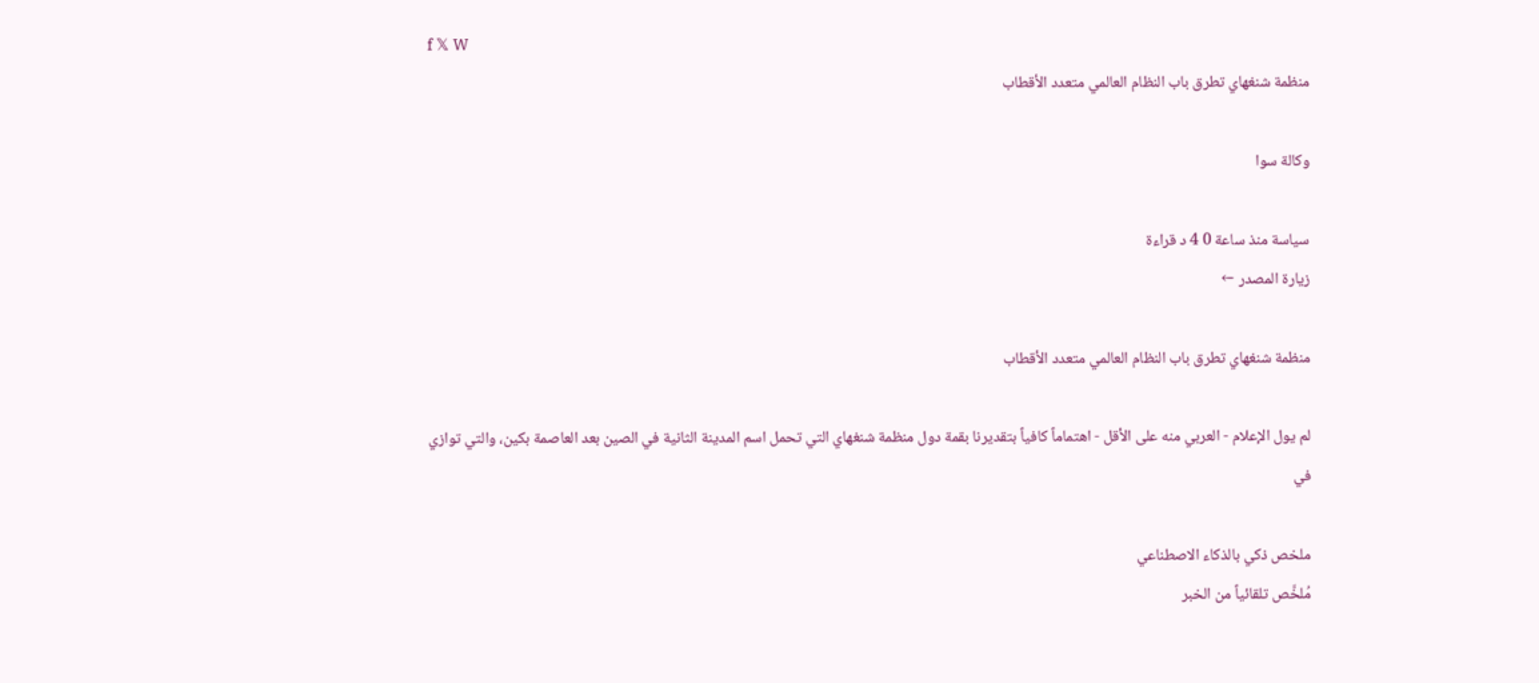f 𝕏 W
منظمة شنغهاي تطرق باب النظام العالمي متعدد الأقطاب

وكالة سوا

سياسة منذ ساعة 0 4 د قراءة
زيارة المصدر ←

منظمة شنغهاي تطرق باب النظام العالمي متعدد الأقطاب

لم يول الإعلام - العربي منه على الأقل - اهتماماً كافياً بتقديرنا بقمة دول منظمة شنغهاي التي تحمل اسم المدينة الثانية في الصين بعد العاصمة بكين، والتي توازي في

ملخص ذكي بالذكاء الاصطناعي
مُلخَّص تلقائياً من الخبر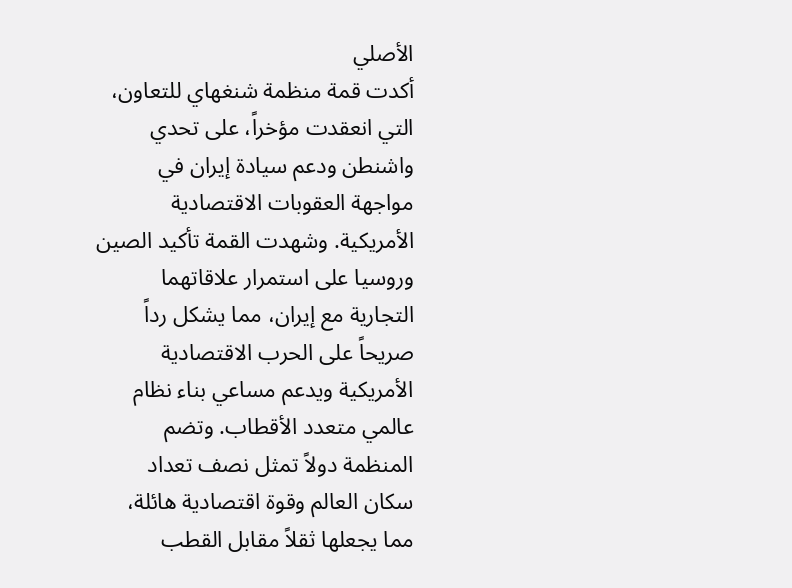الأصلي
أكدت قمة منظمة شنغهاي للتعاون، التي انعقدت مؤخراً، على تحدي واشنطن ودعم سيادة إيران في مواجهة العقوبات الاقتصادية الأمريكية. وشهدت القمة تأكيد الصين وروسيا على استمرار علاقاتهما التجارية مع إيران، مما يشكل رداً صريحاً على الحرب الاقتصادية الأمريكية ويدعم مساعي بناء نظام عالمي متعدد الأقطاب. وتضم المنظمة دولاً تمثل نصف تعداد سكان العالم وقوة اقتصادية هائلة، مما يجعلها ثقلاً مقابل القطب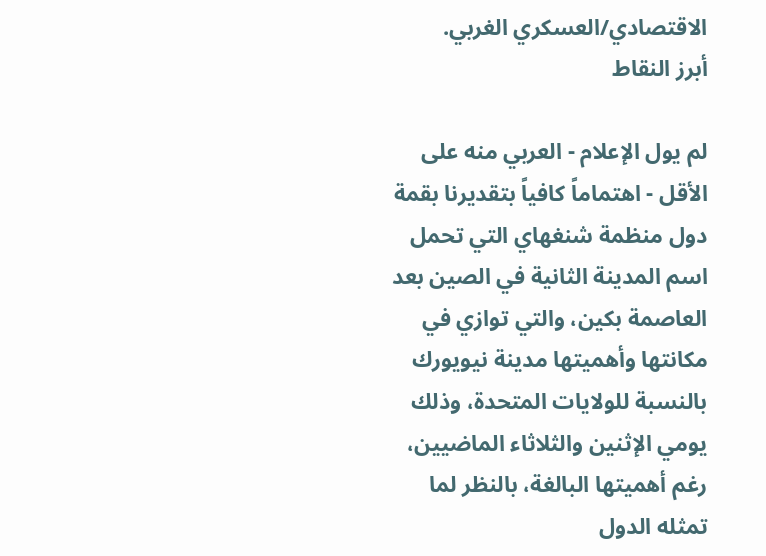الاقتصادي/العسكري الغربي.
أبرز النقاط

لم يول الإعلام - العربي منه على الأقل - اهتماماً كافياً بتقديرنا بقمة دول منظمة شنغهاي التي تحمل اسم المدينة الثانية في الصين بعد العاصمة بكين، والتي توازي في مكانتها وأهميتها مدينة نيويورك بالنسبة للولايات المتحدة، وذلك يومي الإثنين والثلاثاء الماضيين، رغم أهميتها البالغة، بالنظر لما تمثله الدول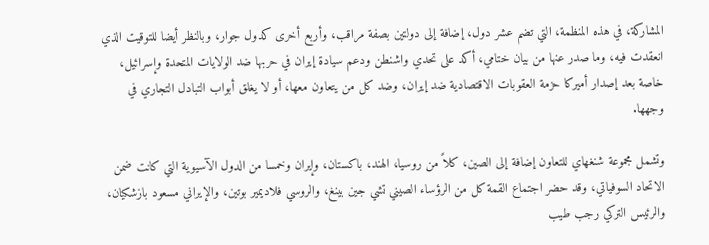المشاركة، في هذه المنظمة، التي تضم عشر دول، إضافة إلى دولتين بصفة مراقب، وأربع أخرى كدول جوار، وبالنظر أيضا للتوقيت الذي انعقدت فيه، وما صدر عنها من بيان ختامي، أكد على تحدي واشنطن ودعم سيادة إيران في حربها ضد الولايات المتحدة وإسرائيل، خاصة بعد إصدار أميركا حزمة العقوبات الاقتصادية ضد إيران، وضد كل من يتعاون معها، أو لا يغلق أبواب التبادل التجاري في وجهها.

وتشمل مجموعة شنغهاي للتعاون إضافة إلى الصين، كلاً من روسيا، الهند، باكستان، وإيران وخمسا من الدول الآسيوية التي كانت ضمن الاتحاد السوفياتي، وقد حضر اجتماع القمة كل من الرؤساء الصيني تشي جين بينغ، والروسي فلاديمير بوتين، والإيراني مسعود بازشكيان، والرئيس التركي رجب طيب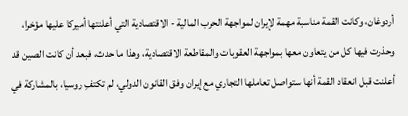أردوغان، وكانت القمة مناسبة مهمة لإيران لمواجهة الحرب المالية - الاقتصادية التي أعلنتها أميركا عليها مؤخرا، وحذرت فيها كل من يتعاون معها بمواجهة العقوبات والمقاطعة الاقتصادية، وهذا ما حدث، فبعد أن كانت الصين قد أعلنت قبل انعقاد القمة أنها ستواصل تعاملها التجاري مع إيران وفق القانون الدولي، لم تكتفِ روسيا، بالمشاركة في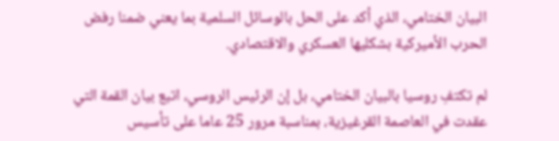البيان الختامي، الذي أكد على الحل بالوسائل السلمية بما يعني ضمنا رفض الحرب الأميركية بشكليها العسكري والاقتصادي.

لم تكتفِ روسيا بالبيان الختامي، بل إن الرئيس الروسي، اتبع بيان القمة التي عقدت في العاصمة القرغيزية، بمناسبة مرور 25 عاما على تأسيس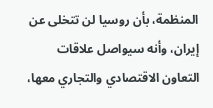المنظمة، بأن روسيا لن تتخلى عن إيران، وأنه سيواصل علاقات التعاون الاقتصادي والتجاري معها،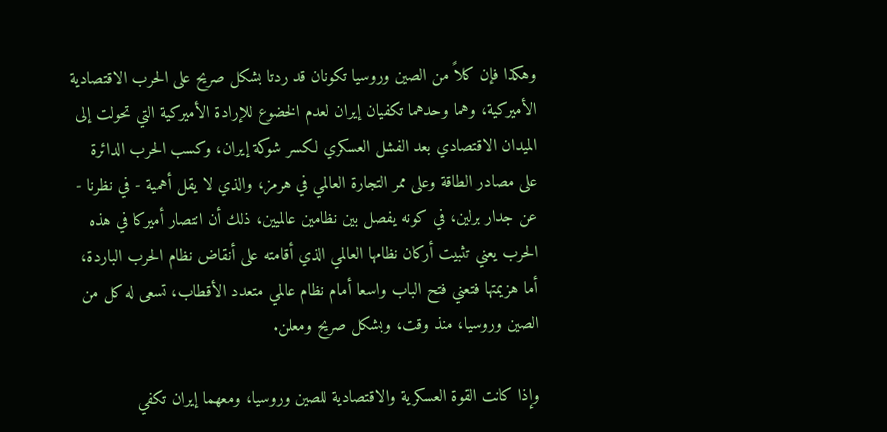وهكذا فإن كلاً من الصين وروسيا تكونان قد ردتا بشكل صريح على الحرب الاقتصادية الأميركية، وهما وحدهما تكفيان إيران لعدم الخضوع للإرادة الأميركية التي تحولت إلى الميدان الاقتصادي بعد الفشل العسكري لكسر شوكة إيران، وكسب الحرب الدائرة على مصادر الطاقة وعلى ممر التجارة العالمي في هرمز، والذي لا يقل أهمية - في نظرنا - عن جدار برلين، في كونه يفصل بين نظامين عالميين، ذلك أن انتصار أميركا في هذه الحرب يعني تثبيت أركان نظامها العالمي الذي أقامته على أنقاض نظام الحرب الباردة، أما هزيمتها فتعني فتح الباب واسعا أمام نظام عالمي متعدد الأقطاب، تسعى له كل من الصين وروسيا، منذ وقت، وبشكل صريح ومعلن.

وإذا كانت القوة العسكرية والاقتصادية للصين وروسيا، ومعهما إيران تكفي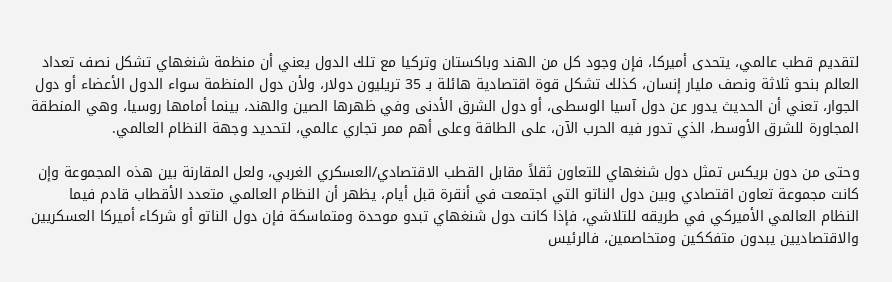لتقديم قطب عالمي، يتحدى أميركا، فإن وجود كل من الهند وباكستان وتركيا مع تلك الدول يعني أن منظمة شنغهاي تشكل نصف تعداد العالم بنحو ثلاثة ونصف مليار إنسان، كذلك تشكل قوة اقتصادية هائلة بـ 35 تريليون دولار، ولأن دول المنظمة سواء الدول الأعضاء أو دول الجوار، تعني أن الحديث يدور عن دول آسيا الوسطى، أو دول الشرق الأدنى وفي ظهرها الصين والهند، بينما أمامها روسيا، وهي المنطقة المجاورة للشرق الأوسط، الذي تدور فيه الحرب الآن، على الطاقة وعلى أهم ممر تجاري عالمي، لتحديد وجهة النظام العالمي.

وحتى من دون بريكس تمثل دول شنغهاي للتعاون ثقلاً مقابل القطب الاقتصادي/العسكري الغربي، ولعل المقارنة بين هذه المجموعة وإن كانت مجموعة تعاون اقتصادي وبين دول الناتو التي اجتمعت في أنقرة قبل أيام، يظهر أن النظام العالمي متعدد الأقطاب قادم فيما النظام العالمي الأميركي في طريقه للتلاشي، فإذا كانت دول شنغهاي تبدو موحدة ومتماسكة فإن دول الناتو أو شركاء أميركا العسكريين والاقتصاديين يبدون متفككين ومتخاصمين، فالرئيس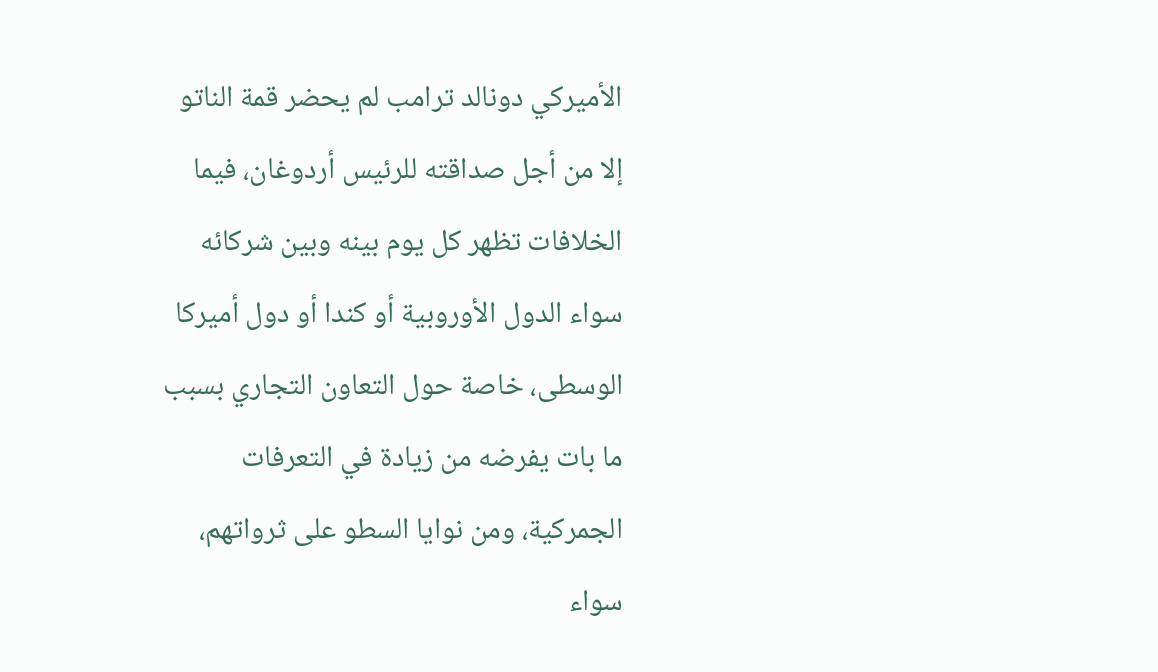الأميركي دونالد ترامب لم يحضر قمة الناتو إلا من أجل صداقته للرئيس أردوغان، فيما الخلافات تظهر كل يوم بينه وبين شركائه سواء الدول الأوروبية أو كندا أو دول أميركا الوسطى، خاصة حول التعاون التجاري بسبب ما بات يفرضه من زيادة في التعرفات الجمركية، ومن نوايا السطو على ثرواتهم، سواء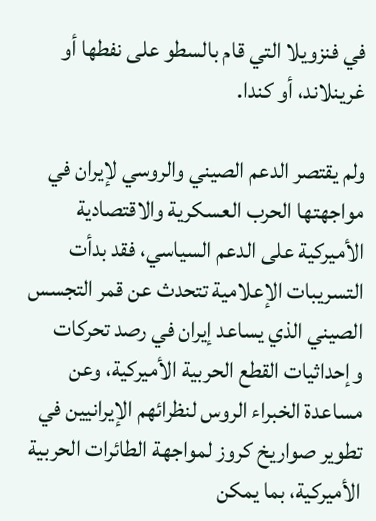في فنزويلا التي قام بالسطو على نفطها أو غرينلاند، أو كندا.

ولم يقتصر الدعم الصيني والروسي لإيران في مواجهتها الحرب العسكرية والاقتصادية الأميركية على الدعم السياسي، فقد بدأت التسريبات الإعلامية تتحدث عن قمر التجسس الصيني الذي يساعد إيران في رصد تحركات وإحداثيات القطع الحربية الأميركية، وعن مساعدة الخبراء الروس لنظرائهم الإيرانيين في تطوير صواريخ كروز لمواجهة الطائرات الحربية الأميركية، بما يمكن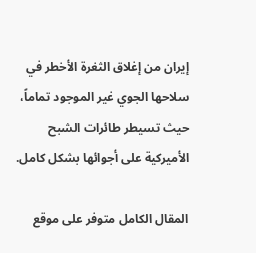إيران من إغلاق الثغرة الأخطر في سلاحها الجوي غير الموجود تماماً، حيث تسيطر طائرات الشبح الأميركية على أجوائها بشكل كامل.

المقال الكامل متوفر على موقع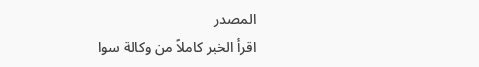المصدر
اقرأ الخبر كاملاً من وكالة سوا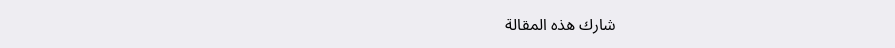شارك هذه المقالة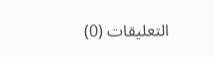التعليقات (0)